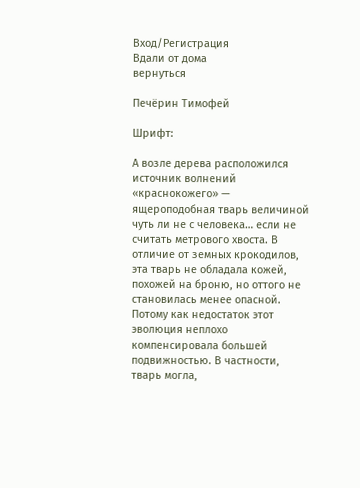Вход/Регистрация
Вдали от дома
вернуться

Печёрин Тимофей

Шрифт:

А возле дерева расположился источник волнений «краснокожего» — ящероподобная тварь величиной чуть ли не с человека… если не считать метрового хвоста. В отличие от земных крокодилов, эта тварь не обладала кожей, похожей на броню, но оттого не становилась менее опасной. Потому как недостаток этот эволюция неплохо компенсировала большей подвижностью. В частности, тварь могла,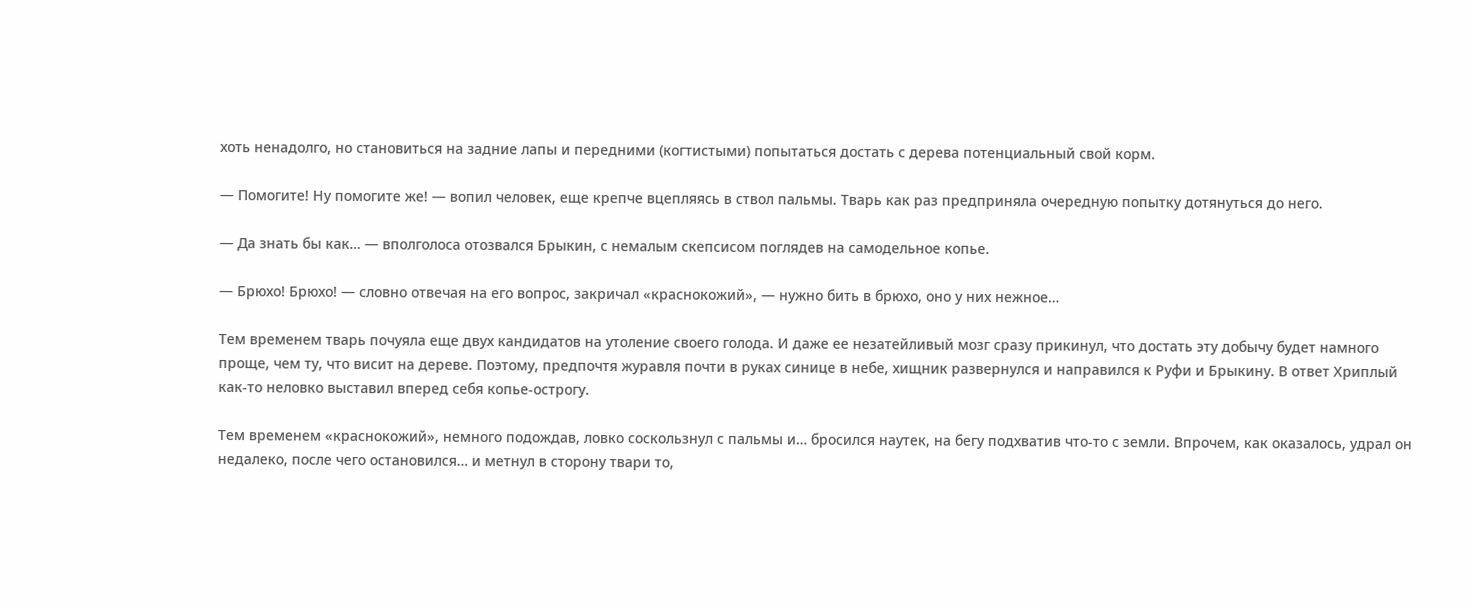хоть ненадолго, но становиться на задние лапы и передними (когтистыми) попытаться достать с дерева потенциальный свой корм.

— Помогите! Ну помогите же! — вопил человек, еще крепче вцепляясь в ствол пальмы. Тварь как раз предприняла очередную попытку дотянуться до него.

— Да знать бы как… — вполголоса отозвался Брыкин, с немалым скепсисом поглядев на самодельное копье.

— Брюхо! Брюхо! — словно отвечая на его вопрос, закричал «краснокожий», — нужно бить в брюхо, оно у них нежное…

Тем временем тварь почуяла еще двух кандидатов на утоление своего голода. И даже ее незатейливый мозг сразу прикинул, что достать эту добычу будет намного проще, чем ту, что висит на дереве. Поэтому, предпочтя журавля почти в руках синице в небе, хищник развернулся и направился к Руфи и Брыкину. В ответ Хриплый как-то неловко выставил вперед себя копье-острогу.

Тем временем «краснокожий», немного подождав, ловко соскользнул с пальмы и… бросился наутек, на бегу подхватив что-то с земли. Впрочем, как оказалось, удрал он недалеко, после чего остановился… и метнул в сторону твари то,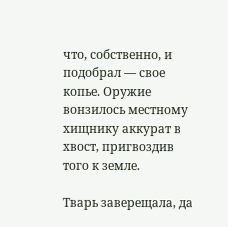что, собственно, и подобрал — свое копье. Оружие вонзилось местному хищнику аккурат в хвост, пригвоздив того к земле.

Тварь заверещала, да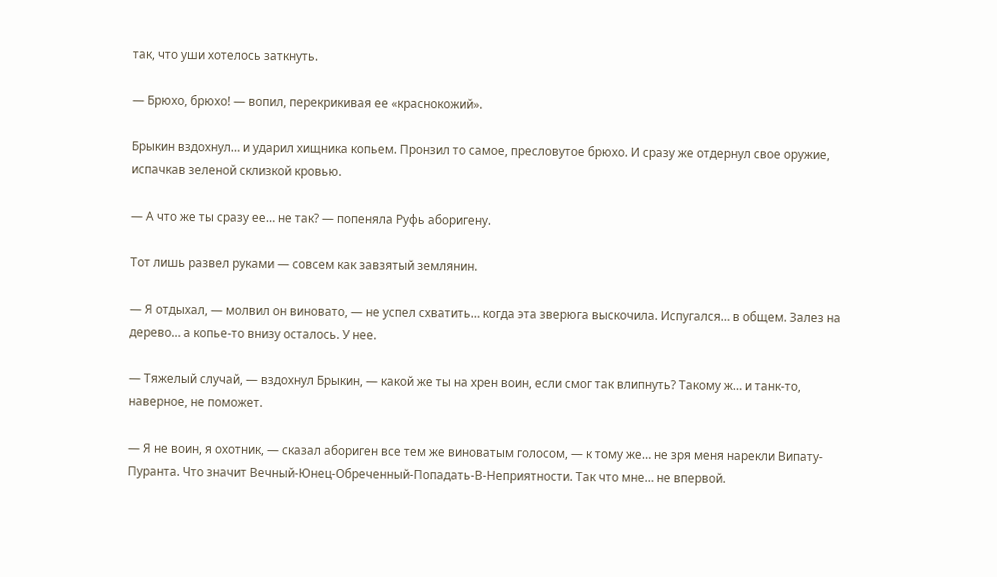так, что уши хотелось заткнуть.

— Брюхо, брюхо! — вопил, перекрикивая ее «краснокожий».

Брыкин вздохнул… и ударил хищника копьем. Пронзил то самое, пресловутое брюхо. И сразу же отдернул свое оружие, испачкав зеленой склизкой кровью.

— А что же ты сразу ее… не так? — попеняла Руфь аборигену.

Тот лишь развел руками — совсем как завзятый землянин.

— Я отдыхал, — молвил он виновато, — не успел схватить… когда эта зверюга выскочила. Испугался… в общем. Залез на дерево… а копье-то внизу осталось. У нее.

— Тяжелый случай, — вздохнул Брыкин, — какой же ты на хрен воин, если смог так влипнуть? Такому ж… и танк-то, наверное, не поможет.

— Я не воин, я охотник, — сказал абориген все тем же виноватым голосом, — к тому же… не зря меня нарекли Випату-Пуранта. Что значит Вечный-Юнец-Обреченный-Попадать-В-Неприятности. Так что мне… не впервой.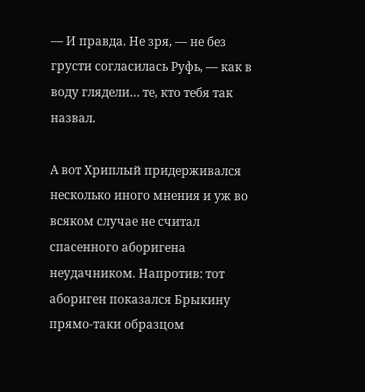— И правда. Не зря, — не без грусти согласилась Руфь, — как в воду глядели… те, кто тебя так назвал.

А вот Хриплый придерживался несколько иного мнения и уж во всяком случае не считал спасенного аборигена неудачником. Напротив: тот абориген показался Брыкину прямо-таки образцом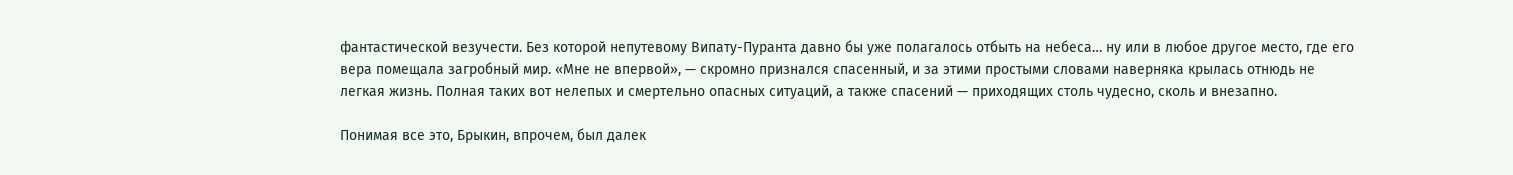фантастической везучести. Без которой непутевому Випату-Пуранта давно бы уже полагалось отбыть на небеса… ну или в любое другое место, где его вера помещала загробный мир. «Мне не впервой», — скромно признался спасенный, и за этими простыми словами наверняка крылась отнюдь не легкая жизнь. Полная таких вот нелепых и смертельно опасных ситуаций, а также спасений — приходящих столь чудесно, сколь и внезапно.

Понимая все это, Брыкин, впрочем, был далек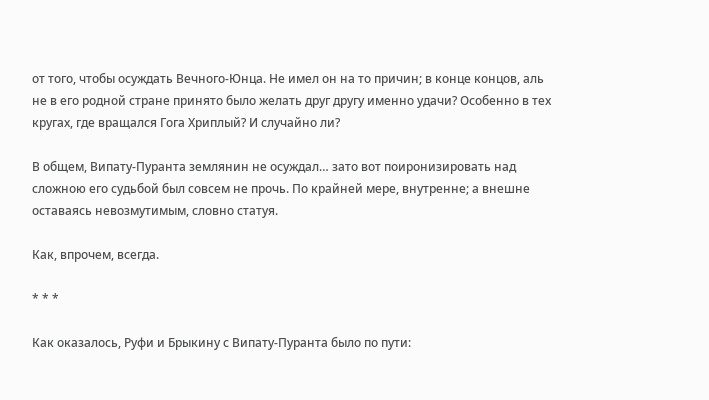от того, чтобы осуждать Вечного-Юнца. Не имел он на то причин; в конце концов, аль не в его родной стране принято было желать друг другу именно удачи? Особенно в тех кругах, где вращался Гога Хриплый? И случайно ли?

В общем, Випату-Пуранта землянин не осуждал… зато вот поиронизировать над сложною его судьбой был совсем не прочь. По крайней мере, внутренне; а внешне оставаясь невозмутимым, словно статуя.

Как, впрочем, всегда.

* * *

Как оказалось, Руфи и Брыкину с Випату-Пуранта было по пути: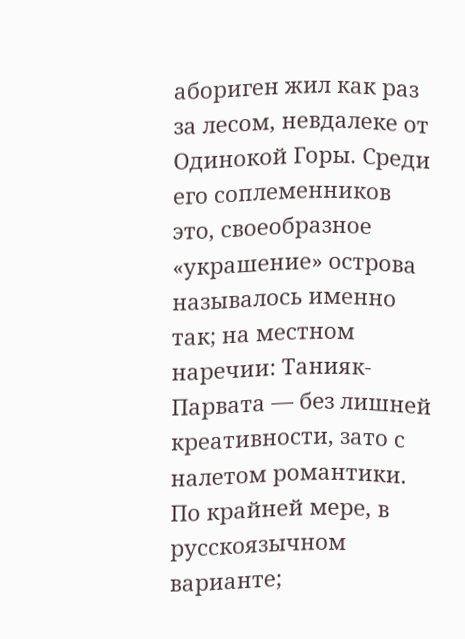абориген жил как раз за лесом, невдалеке от Одинокой Горы. Среди его соплеменников это, своеобразное «украшение» острова называлось именно так; на местном наречии: Танияк-Парвата — без лишней креативности, зато с налетом романтики. По крайней мере, в русскоязычном варианте;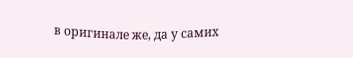в оригинале же, да у самих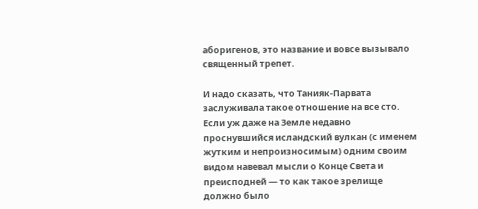аборигенов, это название и вовсе вызывало священный трепет.

И надо сказать, что Танияк-Парвата заслуживала такое отношение на все сто. Если уж даже на Земле недавно проснувшийся исландский вулкан (с именем жутким и непроизносимым) одним своим видом навевал мысли о Конце Света и преисподней — то как такое зрелище должно было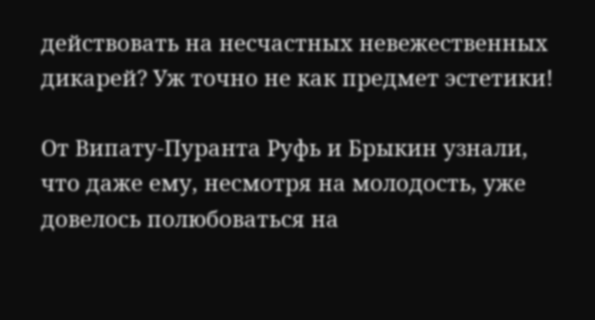действовать на несчастных невежественных дикарей? Уж точно не как предмет эстетики!

От Випату-Пуранта Руфь и Брыкин узнали, что даже ему, несмотря на молодость, уже довелось полюбоваться на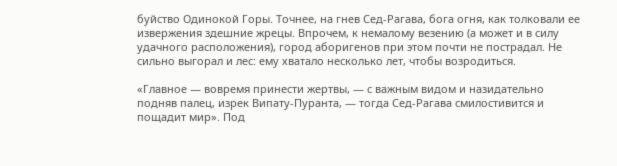буйство Одинокой Горы. Точнее, на гнев Сед-Рагава, бога огня, как толковали ее извержения здешние жрецы. Впрочем, к немалому везению (а может и в силу удачного расположения), город аборигенов при этом почти не пострадал. Не сильно выгорал и лес: ему хватало несколько лет, чтобы возродиться.

«Главное — вовремя принести жертвы, — с важным видом и назидательно подняв палец, изрек Випату-Пуранта, — тогда Сед-Рагава смилостивится и пощадит мир». Под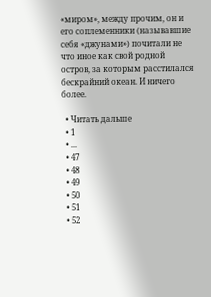«миром», между прочим, он и его соплеменники (называвшие себя «джунами») почитали не что иное как свой родной остров, за которым расстилался бескрайний океан. И ничего более.

  • Читать дальше
  • 1
  • ...
  • 47
  • 48
  • 49
  • 50
  • 51
  • 52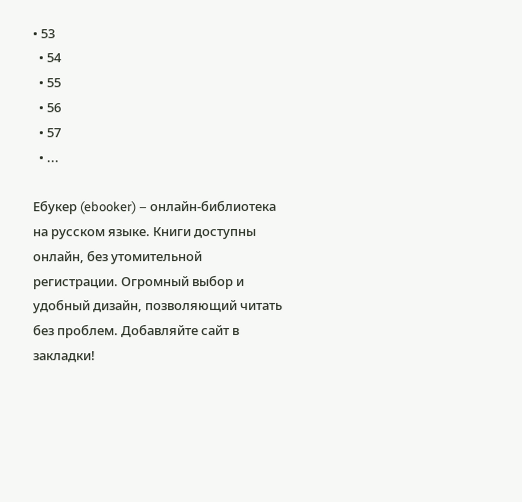• 53
  • 54
  • 55
  • 56
  • 57
  • ...

Ебукер (ebooker) – онлайн-библиотека на русском языке. Книги доступны онлайн, без утомительной регистрации. Огромный выбор и удобный дизайн, позволяющий читать без проблем. Добавляйте сайт в закладки!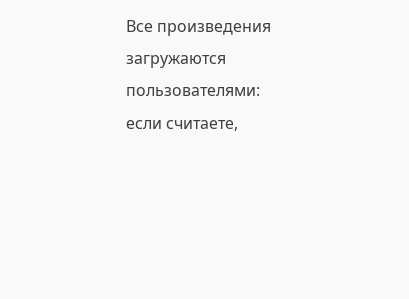Все произведения загружаются пользователями: если считаете,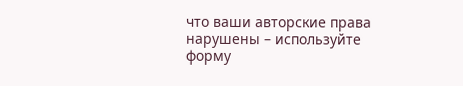что ваши авторские права нарушены – используйте форму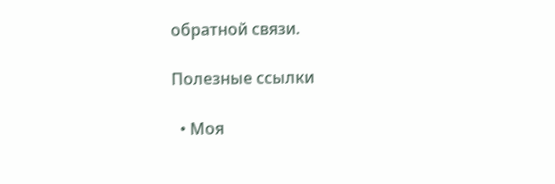обратной связи.

Полезные ссылки

  • Моя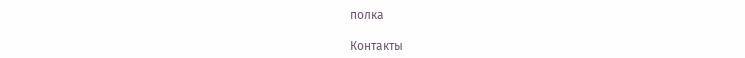полка

Контакты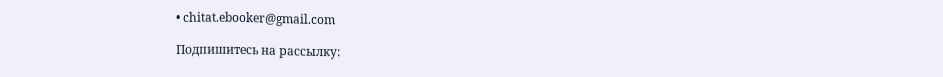• chitat.ebooker@gmail.com

Подпишитесь на рассылку: